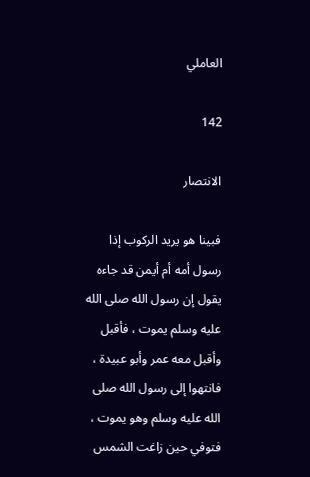العاملي

142

الانتصار

فبينا هو يريد الركوب إذا رسول أمه أم أيمن قد جاءه يقول إن رسول الله صلى الله عليه وسلم يموت ، فأقبل وأقبل معه عمر وأبو عبيدة ، فانتهوا إلى رسول الله صلى الله عليه وسلم وهو يموت ، فتوفي حين زاغت الشمس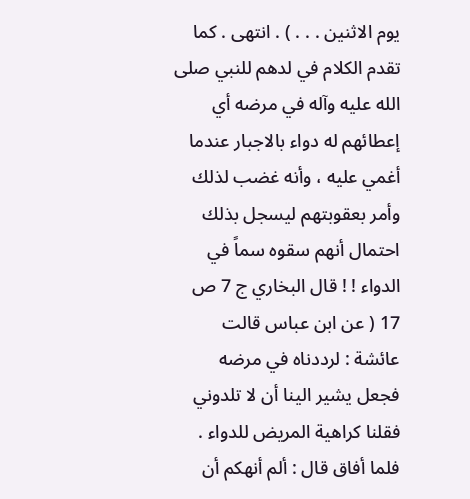يوم الاثنين . . . ) . انتهى . كما تقدم الكلام في لدهم للنبي صلى الله عليه وآله في مرضه أي إعطائهم له دواء بالاجبار عندما أغمي عليه ، وأنه غضب لذلك وأمر بعقوبتهم ليسجل بذلك احتمال أنهم سقوه سماً في الدواء ! ! قال البخاري ج 7 ص 17 ( عن ابن عباس قالت عائشة : لرددناه في مرضه فجعل يشير الينا أن لا تلدوني فقلنا كراهية المريض للدواء . فلما أفاق قال : ألم أنهكم أن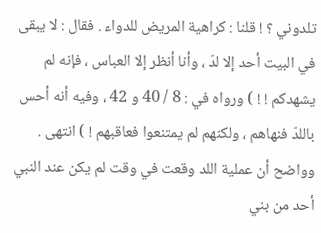تلدوني ؟ ! قلنا : كراهية المريض للدواء . فقال : لا يبقى في البيت أحد إلا لدّ ، وأنا أنظر إلا العباس ، فإنه لم يشهدكم ! ! ) ورواه في : 8 / 40 و 42 ، وفيه أنه أحس باللدّ فنهاهم ، ولكنهم لم يمتنعوا فعاقبهم ! ) انتهى . وواضح أن عملية اللد وقعت في وقت لم يكن عند النبي أحد من بني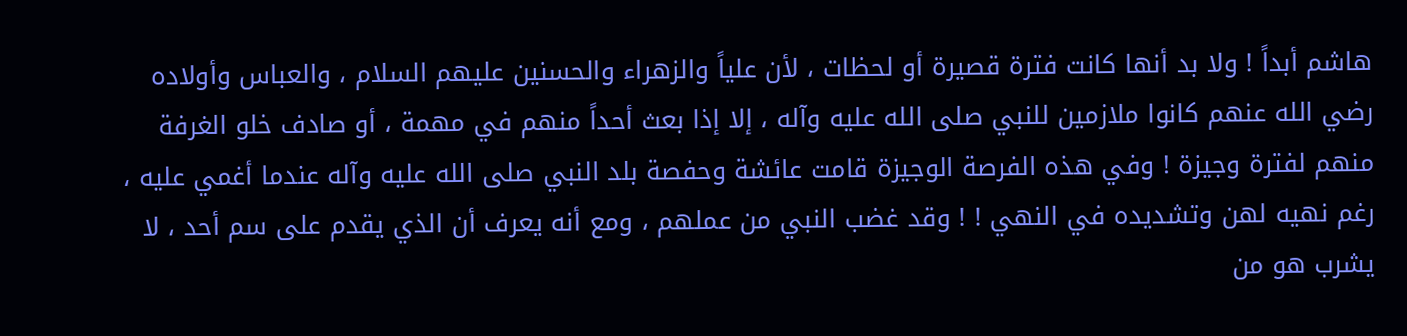هاشم أبداً ! ولا بد أنها كانت فترة قصيرة أو لحظات ، لأن علياً والزهراء والحسنين عليهم السلام ، والعباس وأولاده رضي الله عنهم كانوا ملازمين للنبي صلى الله عليه وآله ، إلا إذا بعث أحداً منهم في مهمة ، أو صادف خلو الغرفة منهم لفترة وجيزة ! وفي هذه الفرصة الوجيزة قامت عائشة وحفصة بلد النبي صلى الله عليه وآله عندما أغمي عليه ، رغم نهيه لهن وتشديده في النهي ! ! وقد غضب النبي من عملهم ، ومع أنه يعرف أن الذي يقدم على سم أحد ، لا يشرب هو من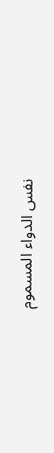نفس الدواء المسموم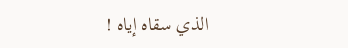الذي سقاه إياه !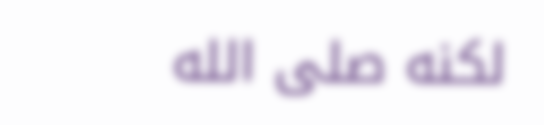لكنه صلى الله